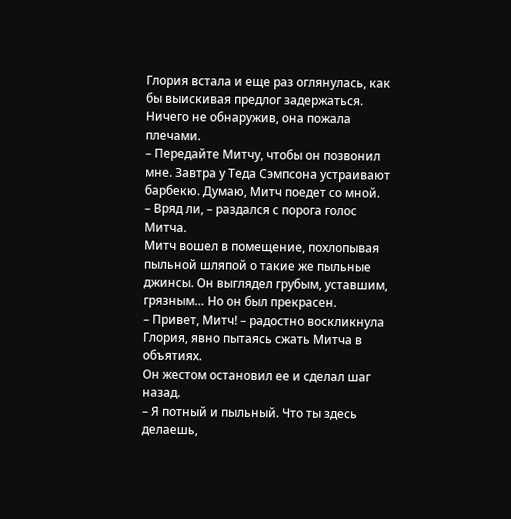Глория встала и еще раз оглянулась, как бы выискивая предлог задержаться. Ничего не обнаружив, она пожала плечами.
– Передайте Митчу, чтобы он позвонил мне. Завтра у Теда Сэмпсона устраивают барбекю. Думаю, Митч поедет со мной.
– Вряд ли, – раздался с порога голос Митча.
Митч вошел в помещение, похлопывая пыльной шляпой о такие же пыльные джинсы. Он выглядел грубым, уставшим, грязным… Но он был прекрасен.
– Привет, Митч! – радостно воскликнула Глория, явно пытаясь сжать Митча в объятиях.
Он жестом остановил ее и сделал шаг назад.
– Я потный и пыльный. Что ты здесь делаешь,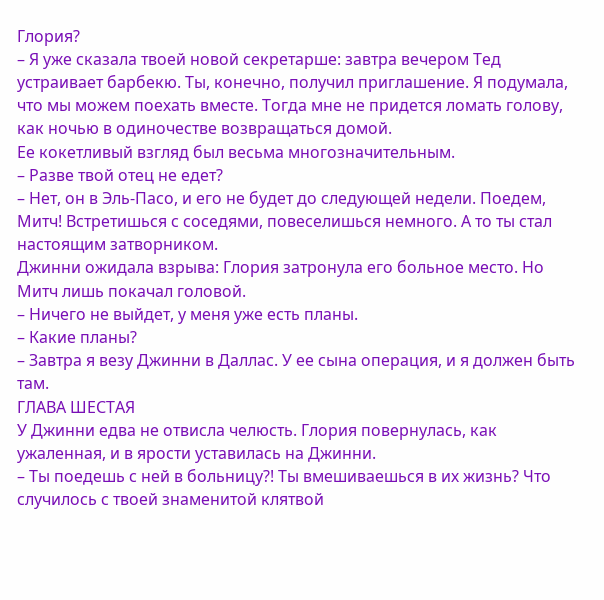Глория?
– Я уже сказала твоей новой секретарше: завтра вечером Тед устраивает барбекю. Ты, конечно, получил приглашение. Я подумала, что мы можем поехать вместе. Тогда мне не придется ломать голову, как ночью в одиночестве возвращаться домой.
Ее кокетливый взгляд был весьма многозначительным.
– Разве твой отец не едет?
– Нет, он в Эль-Пасо, и его не будет до следующей недели. Поедем, Митч! Встретишься с соседями, повеселишься немного. А то ты стал настоящим затворником.
Джинни ожидала взрыва: Глория затронула его больное место. Но Митч лишь покачал головой.
– Ничего не выйдет, у меня уже есть планы.
– Какие планы?
– Завтра я везу Джинни в Даллас. У ее сына операция, и я должен быть там.
ГЛАВА ШЕСТАЯ
У Джинни едва не отвисла челюсть. Глория повернулась, как ужаленная, и в ярости уставилась на Джинни.
– Ты поедешь с ней в больницу?! Ты вмешиваешься в их жизнь? Что случилось с твоей знаменитой клятвой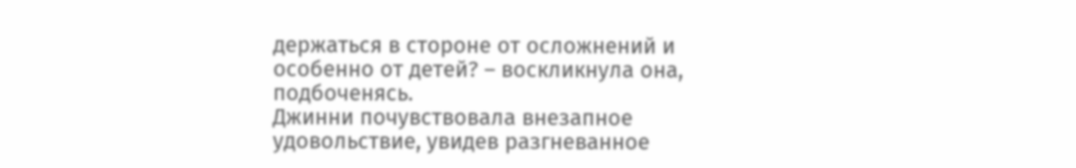держаться в стороне от осложнений и особенно от детей? – воскликнула она, подбоченясь.
Джинни почувствовала внезапное удовольствие, увидев разгневанное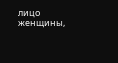лицо женщины,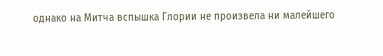однако на Митча вспышка Глории не произвела ни малейшего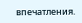впечатления.